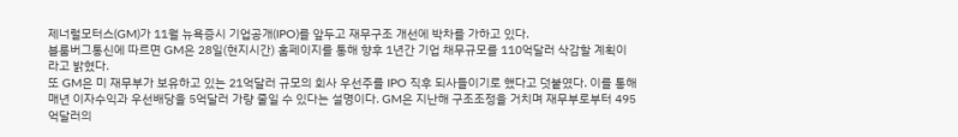제너럴모터스(GM)가 11월 뉴욕증시 기업공개(IPO)를 앞두고 재무구조 개선에 박차를 가하고 있다.
블룸버그통신에 따르면 GM은 28일(현지시간) 홈페이지를 통해 향후 1년간 기업 채무규모를 110억달러 삭감할 계획이라고 밝혔다.
또 GM은 미 재무부가 보유하고 있는 21억달러 규모의 회사 우선주를 IPO 직후 되사들이기로 했다고 덧붙였다. 이를 통해 매년 이자수익과 우선배당을 5억달러 가량 줄일 수 있다는 설명이다. GM은 지난해 구조조정을 거치며 재무부로부터 495억달러의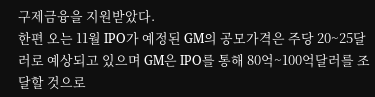구제금융을 지원받았다.
한편 오는 11월 IPO가 예정된 GM의 공모가격은 주당 20~25달러로 예상되고 있으며 GM은 IPO를 통해 80억~100억달러를 조달할 것으로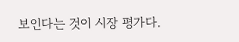보인다는 것이 시장 평가다.